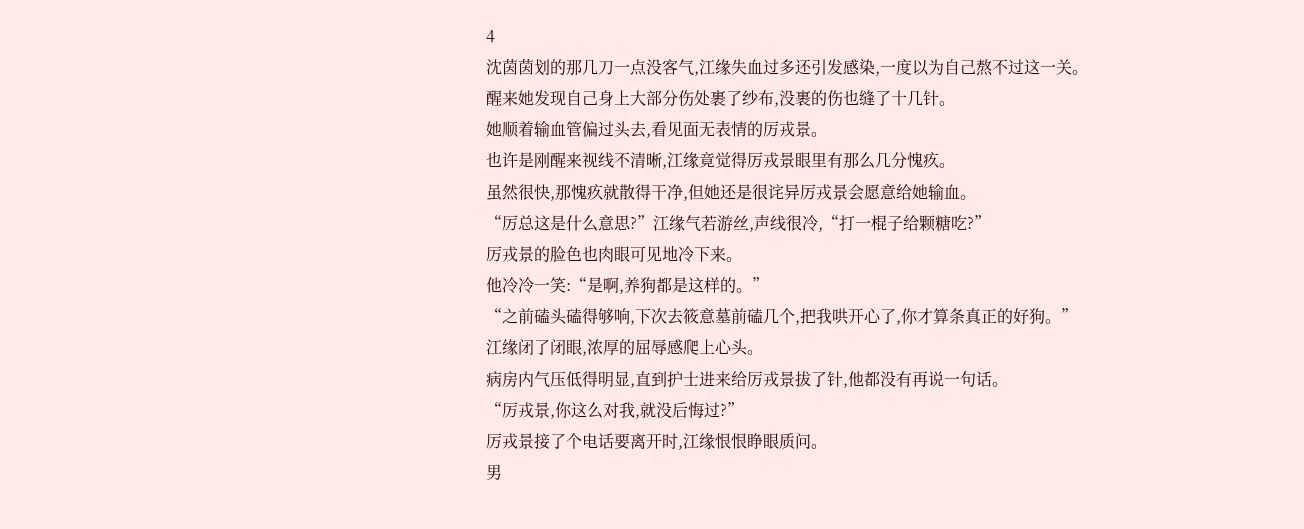4
沈茵茵划的那几刀一点没客气,江缘失血过多还引发感染,一度以为自己熬不过这一关。
醒来她发现自己身上大部分伤处裹了纱布,没裹的伤也缝了十几针。
她顺着输血管偏过头去,看见面无表情的厉戎景。
也许是刚醒来视线不清晰,江缘竟觉得厉戎景眼里有那么几分愧疚。
虽然很快,那愧疚就散得干净,但她还是很诧异厉戎景会愿意给她输血。
“厉总这是什么意思?”江缘气若游丝,声线很冷,“打一棍子给颗糖吃?”
厉戎景的脸色也肉眼可见地冷下来。
他冷冷一笑:“是啊,养狗都是这样的。”
“之前磕头磕得够响,下次去筱意墓前磕几个,把我哄开心了,你才算条真正的好狗。”
江缘闭了闭眼,浓厚的屈辱感爬上心头。
病房内气压低得明显,直到护士进来给厉戎景拔了针,他都没有再说一句话。
“厉戎景,你这么对我,就没后悔过?”
厉戎景接了个电话要离开时,江缘恨恨睁眼质问。
男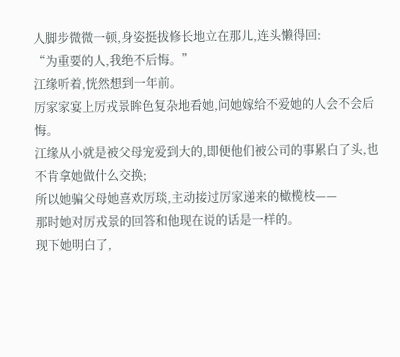人脚步微微一顿,身姿挺拔修长地立在那儿,连头懒得回:
“为重要的人,我绝不后悔。”
江缘听着,恍然想到一年前。
厉家家宴上厉戎景眸色复杂地看她,问她嫁给不爱她的人会不会后悔。
江缘从小就是被父母宠爱到大的,即便他们被公司的事累白了头,也不肯拿她做什么交换;
所以她骗父母她喜欢厉琰,主动接过厉家递来的橄榄枝——
那时她对厉戎景的回答和他现在说的话是一样的。
现下她明白了,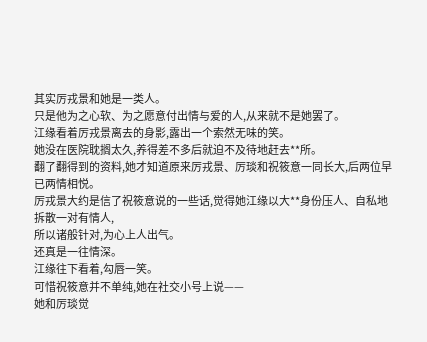其实厉戎景和她是一类人。
只是他为之心软、为之愿意付出情与爱的人,从来就不是她罢了。
江缘看着厉戎景离去的身影,露出一个索然无味的笑。
她没在医院耽搁太久,养得差不多后就迫不及待地赶去**所。
翻了翻得到的资料,她才知道原来厉戎景、厉琰和祝筱意一同长大,后两位早已两情相悦。
厉戎景大约是信了祝筱意说的一些话,觉得她江缘以大**身份压人、自私地拆散一对有情人,
所以诸般针对,为心上人出气。
还真是一往情深。
江缘往下看着,勾唇一笑。
可惜祝筱意并不单纯,她在社交小号上说——
她和厉琰觉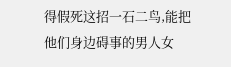得假死这招一石二鸟,能把他们身边碍事的男人女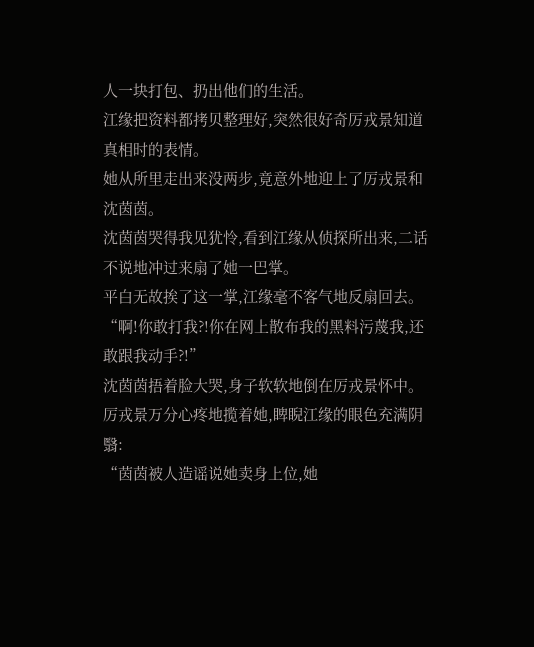人一块打包、扔出他们的生活。
江缘把资料都拷贝整理好,突然很好奇厉戎景知道真相时的表情。
她从所里走出来没两步,竟意外地迎上了厉戎景和沈茵茵。
沈茵茵哭得我见犹怜,看到江缘从侦探所出来,二话不说地冲过来扇了她一巴掌。
平白无故挨了这一掌,江缘毫不客气地反扇回去。
“啊!你敢打我?!你在网上散布我的黑料污蔑我,还敢跟我动手?!”
沈茵茵捂着脸大哭,身子软软地倒在厉戎景怀中。
厉戎景万分心疼地揽着她,睥睨江缘的眼色充满阴翳:
“茵茵被人造谣说她卖身上位,她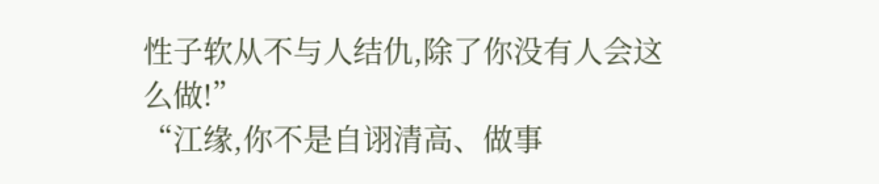性子软从不与人结仇,除了你没有人会这么做!”
“江缘,你不是自诩清高、做事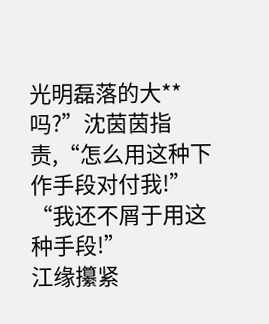光明磊落的大**吗?”沈茵茵指责,“怎么用这种下作手段对付我!”
“我还不屑于用这种手段!”
江缘攥紧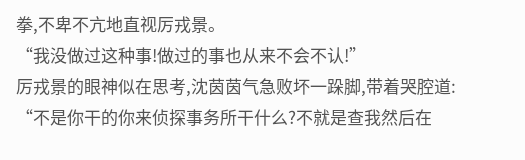拳,不卑不亢地直视厉戎景。
“我没做过这种事!做过的事也从来不会不认!”
厉戎景的眼神似在思考,沈茵茵气急败坏一跺脚,带着哭腔道:
“不是你干的你来侦探事务所干什么?不就是查我然后在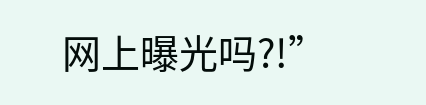网上曝光吗?!”